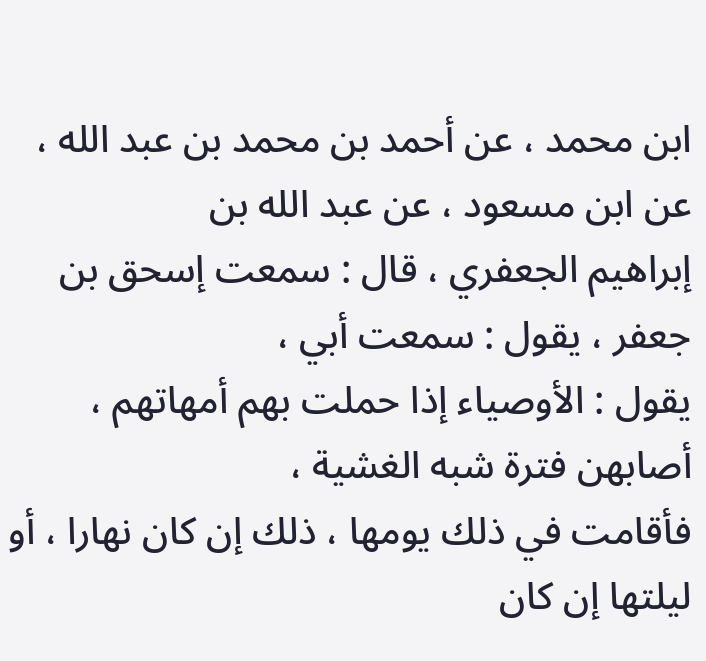ابن محمد ، عن أحمد بن محمد بن عبد الله ، عن ابن مسعود ، عن عبد الله بن
إبراهيم الجعفري ، قال : سمعت إسحق بن جعفر ، يقول : سمعت أبي ،
يقول : الأوصياء إذا حملت بهم أمهاتهم ، أصابهن فترة شبه الغشية ،
فأقامت في ذلك يومها ، ذلك إن كان نهارا ، أو ليلتها إن كان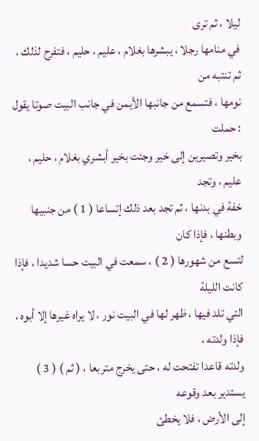ليلا ، ثم ترى
في منامها رجلا ، يبشرها بغلام ، عليم ، حليم ، فتفرح لذلك ، ثم تنتبه من
نومها ، فتسمع من جانبها الأيمن في جانب البيت صوتا يقول : حملت
بخير وتصيرين إلى خير وجئت بخير أبشري بغلام ، حليم ، عليم ، وتجد
خفة في بدنها ، ثم تجد بعد ذلك إتساعا ( 1 ) من جنبيها وبطنها ، فإذا كان
لتسع من شهورها ( 2 ) ، سمعت في البيت حسا شديدا ، فإذا كانت الليلة
التي تلد فيها ، ظهر لها في البيت نور ، لا يراه غيرها إلا أبوه ، فإذا ولدته ،
ولدته قاعدا تفتحت له ، حتى يخرج متربعا ، ( ثم ) ( 3 ) يستدير بعد وقوعه
إلى الأرض ، فلا يخطئ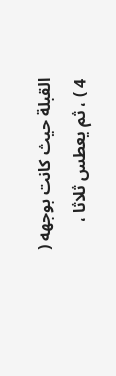القبلة حيث كانت بوجهه ( 4 ) ، ثم يعطس ثلاثا ،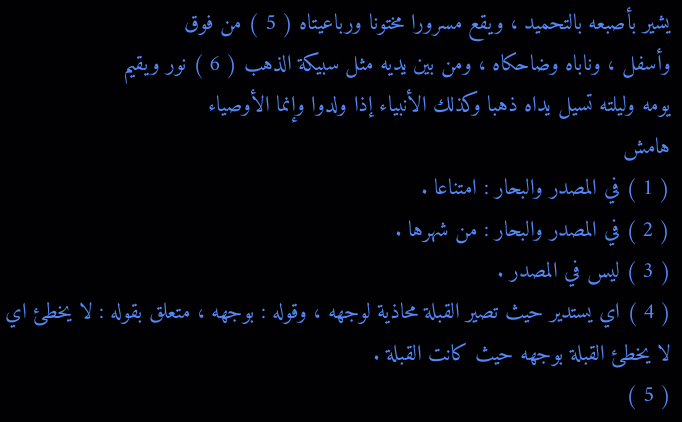يشير بأصبعه بالتحميد ، ويقع مسرورا مختونا ورباعيتاه ( 5 ) من فوق
وأسفل ، وناباه وضاحكاه ، ومن بين يديه مثل سبيكة الذهب ( 6 ) نور ويقيم
يومه وليلته تسيل يداه ذهبا وكذلك الأنبياء إذا ولدوا وإنما الأوصياء
هامش
( 1 ) في المصدر والبحار : امتناعا .
( 2 ) في المصدر والبحار : من شهرها .
( 3 ) ليس في المصدر .
( 4 ) اي يستدير حيث تصير القبلة محاذية لوجهه ، وقوله : بوجهه ، متعلق بقوله : لا يخطئ اي
لا يخطئ القبلة بوجهه حيث كانت القبلة .
( 5 )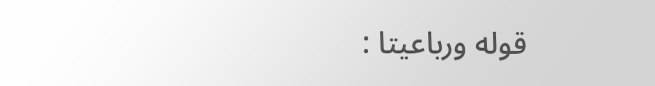قوله ورباعيتا :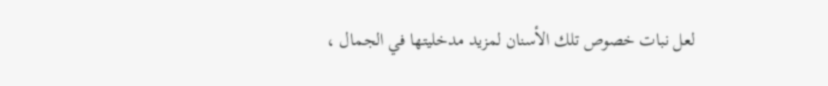لعل نبات خصوص تلك الأسنان لمزيد مدخليتها في الجمال ،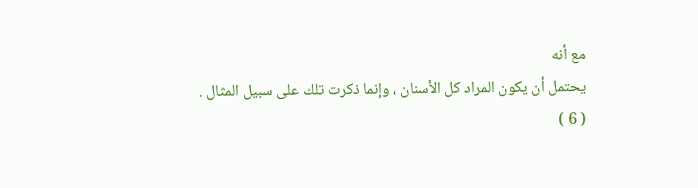مع أنه
يحتمل أن يكون المراد كل الأسنان ، وإنما ذكرت تلك على سبيل المثال .
( 6 )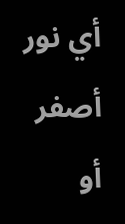أي نور أصفر أو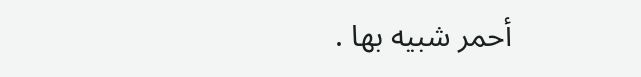أحمر شبيه بها .